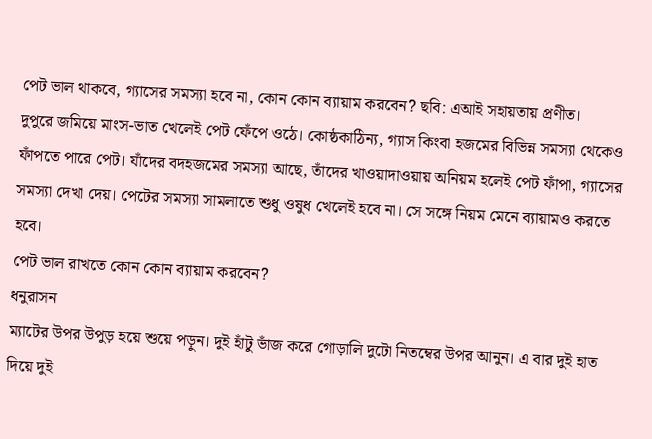পেট ভাল থাকবে, গ্যাসের সমস্যা হবে না, কোন কোন ব্যায়াম করবেন? ছবি: এআই সহায়তায় প্রণীত।
দুপুরে জমিয়ে মাংস-ভাত খেলেই পেট ফেঁপে ওঠে। কোষ্ঠকাঠিন্য, গ্যাস কিংবা হজমের বিভিন্ন সমস্যা থেকেও ফাঁপতে পারে পেট। যাঁদের বদহজমের সমস্যা আছে, তাঁদের খাওয়াদাওয়ায় অনিয়ম হলেই পেট ফাঁপা, গ্যাসের সমস্যা দেখা দেয়। পেটের সমস্যা সামলাতে শুধু ওষুধ খেলেই হবে না। সে সঙ্গে নিয়ম মেনে ব্যায়ামও করতে হবে।
পেট ভাল রাখতে কোন কোন ব্যায়াম করবেন?
ধনুরাসন
ম্যাটের উপর উপুড় হয়ে শুয়ে পড়ুন। দুই হাঁটু ভাঁজ করে গোড়ালি দুটো নিতম্বের উপর আনুন। এ বার দুই হাত দিয়ে দুই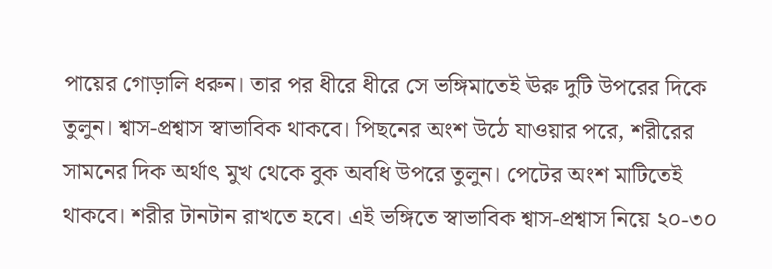পায়ের গোড়ালি ধরুন। তার পর ধীরে ধীরে সে ভঙ্গিমাতেই ঊরু দুটি উপরের দিকে তুলুন। শ্বাস-প্রশ্বাস স্বাভাবিক থাকবে। পিছনের অংশ উঠে যাওয়ার পরে, শরীরের সামনের দিক অর্থাৎ মুখ থেকে বুক অবধি উপরে তুলুন। পেটের অংশ মাটিতেই থাকবে। শরীর টানটান রাখতে হবে। এই ভঙ্গিতে স্বাভাবিক শ্বাস-প্রশ্বাস নিয়ে ২০-৩০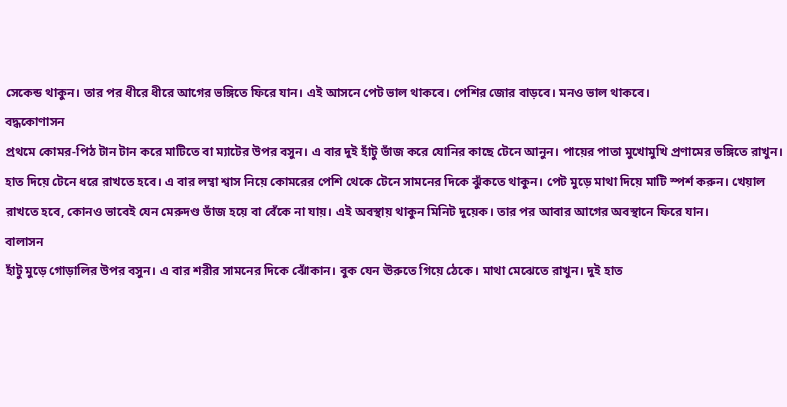সেকেন্ড থাকুন। তার পর ধীরে ধীরে আগের ভঙ্গিতে ফিরে যান। এই আসনে পেট ভাল থাকবে। পেশির জোর বাড়বে। মনও ভাল থাকবে।
বদ্ধকোণাসন
প্রথমে কোমর-পিঠ টান টান করে মাটিতে বা ম্যাটের উপর বসুন। এ বার দুই হাঁটু ভাঁজ করে যোনির কাছে টেনে আনুন। পায়ের পাতা মুখোমুখি প্রণামের ভঙ্গিতে রাখুন। হাত দিয়ে টেনে ধরে রাখতে হবে। এ বার লম্বা শ্বাস নিয়ে কোমরের পেশি থেকে টেনে সামনের দিকে ঝুঁকতে থাকুন। পেট মুড়ে মাথা দিয়ে মাটি স্পর্শ করুন। খেয়াল রাখতে হবে, কোনও ভাবেই যেন মেরুদণ্ড ভাঁজ হয়ে বা বেঁকে না যায়। এই অবস্থায় থাকুন মিনিট দুয়েক। তার পর আবার আগের অবস্থানে ফিরে যান।
বালাসন
হাঁটু মুড়ে গোড়ালির উপর বসুন। এ বার শরীর সামনের দিকে ঝোঁকান। বুক যেন ঊরুতে গিয়ে ঠেকে। মাথা মেঝেতে রাখুন। দুই হাত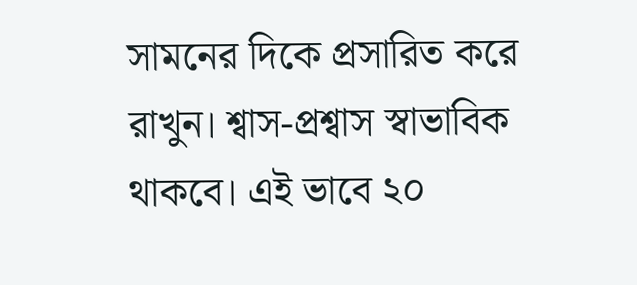সামনের দিকে প্রসারিত করে রাখুন। শ্বাস-প্রশ্বাস স্বাভাবিক থাকবে। এই ভাবে ২০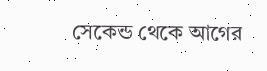সেকেন্ড থেকে আগের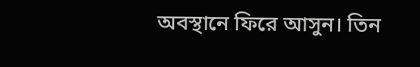অবস্থানে ফিরে আসুন। তিন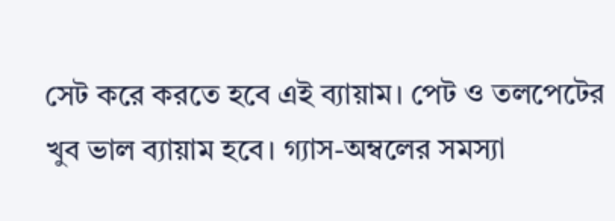সেট করে করতে হবে এই ব্যায়াম। পেট ও তলপেটের খুব ভাল ব্যায়াম হবে। গ্যাস-অম্বলের সমস্যা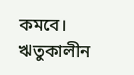কমবে। ঋতুকালীন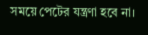সময়ে পেটের যন্ত্রণা হবে না।